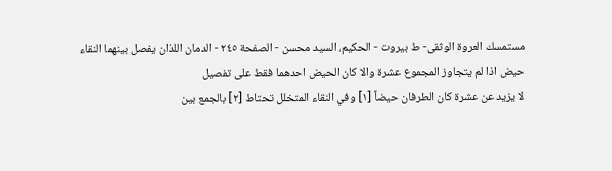مستمسك العروة الوثقى- ط بیروت - الحكيم، السيد محسن - الصفحة ٢٤٥ - الدمان اللذان يفصل بينهما النقاء حيض اذا لم يتجاوز المجموع عشرة والا كان الحيض احدهما فقط على تفصيل
لا يزيد عن عشرة كان الطرفان حيضاً [١] وفي النقاء المتخلل تحتاط [٢] بالجمع بين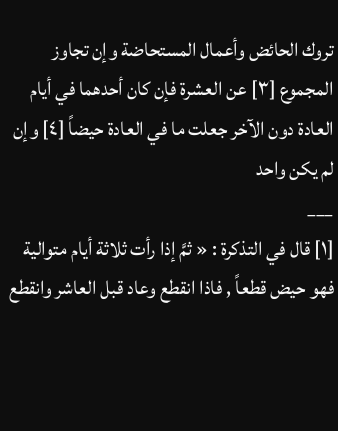تروك الحائض وأعمال المستحاضة وإن تجاوز المجموع [٣] عن العشرة فإن كان أحدهما في أيام العادة دون الآخر جعلت ما في العادة حيضاً [٤] وإن لم يكن واحد
___
[١] قال في التذكرة : « ثمَّ إذا رأت ثلاثة أيام متوالية فهو حيض قطعاً , فاذا انقطع وعاد قبل العاشر وانقطع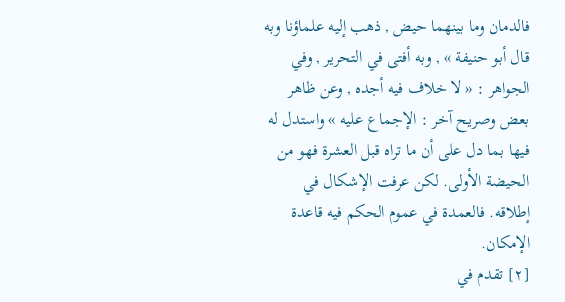فالدمان وما بينهما حيض , ذهب إليه علماؤنا وبه قال أبو حنيفة » , وبه أفتى في التحرير , وفي الجواهر : « لا خلاف فيه أجده , وعن ظاهر بعض وصريح آخر : الإجماع عليه » واستدل له فيها بما دل على أن ما تراه قبل العشرة فهو من الحيضة الأولى. لكن عرفت الإشكال في إطلاقه. فالعمدة في عموم الحكم فيه قاعدة الإمكان.
[٢] تقدم في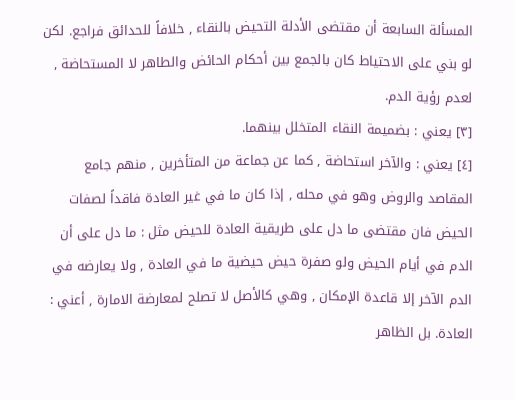المسألة السابعة أن مقتضى الأدلة التحيض بالنقاء , خلافاً للحدائق فراجع. لكن لو بني على الاحتياط كان بالجمع بين أحكام الحائض والطاهر لا المستحاضة , لعدم رؤية الدم.
[٣] يعني : بضميمة النقاء المتخلل بينهما.
[٤] يعني : والآخر استحاضة , كما عن جماعة من المتأخرين , منهم جامع المقاصد والروض وهو في محله , إذا كان ما في غير العادة فاقداً لصفات الحيض فان مقتضى ما دل على طريقية العادة للحيض مثل : ما دل على أن الدم في أيام الحيض ولو صفرة حيض حيضية ما في العادة , ولا يعارضه في الدم الآخر إلا قاعدة الإمكان , وهي كالأصل لا تصلح لمعارضة الامارة , أعني : العادة. بل الظاهر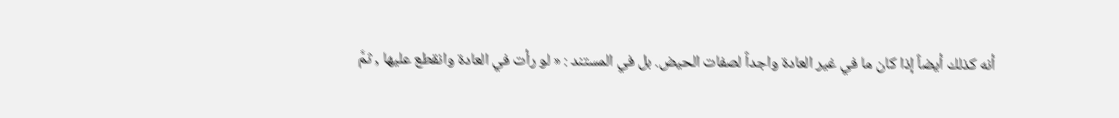أنه كذلك أيضاً إذا كان ما في غير العادة واجداً لصفات الحيض. بل في المستند : « لو رأت في العادة وانقطع عليها , ثمَّ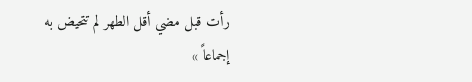رأت قبل مضي أقل الطهر لم تتحيض به إجماعاً »